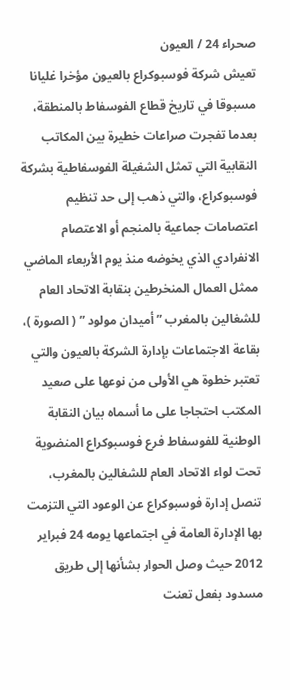صحراء 24 / العيون
تعيش شركة فوسبوكراع بالعيون مؤخرا غليانا مسبوقا في تاريخ قطاع الفوسفاط بالمنطقة، بعدما تفجرت صراعات خطيرة بين المكاتب النقابية التي تمثل الشغيلة الفوسفاطية بشركة فوسبوكراع، والتي ذهب إلى حد تنظيم اعتصامات جماعية بالمنجم أو الاعتصام الانفرادي الذي يخوضه منذ يوم الأربعاء الماضي ممثل العمال المنخرطين بنقابة الاتحاد العام للشغالين بالمغرب ” أميدان مولود ” ( الصورة )، بقاعة الاجتماعات بإدارة الشركة بالعيون والتي تعتبر خطوة هي الأولى من نوعها على صعيد المكتب احتجاجا على ما أسماه بيان النقابة الوطنية للفوسفاط فرع فوسبوكراع المنضوية تحت لواء الاتحاد العام للشغالين بالمغرب، تنصل إدارة فوسبوكراع عن الوعود التي التزمت بها الإدارة العامة في اجتماعها يومه 24 فبراير 2012 حيث وصل الحوار بشأنها إلى طريق مسدود بفعل تعنت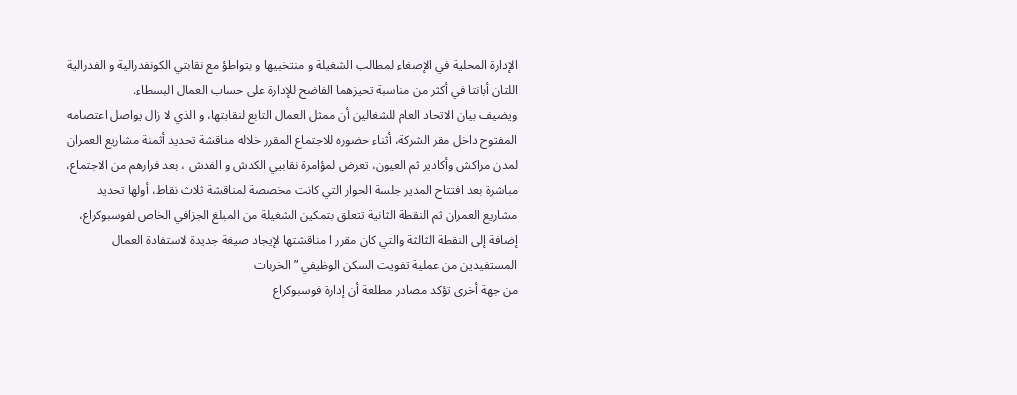الإدارة المحلية في الإصغاء لمطالب الشغيلة و منتخبيها و بتواطؤ مع نقابتي الكونفدرالية و الفدرالية اللتان أبانتا في أكثر من مناسبة تحيزهما الفاضح للإدارة على حساب العمال البسطاء.
ويضيف بيان الاتحاد العام للشغالين أن ممثل العمال التابع لنقابتها، و الذي لا زال يواصل اعتصامه المفتوح داخل مقر الشركة، أثناء حضوره للاجتماع المقرر خلاله مناقشة تحديد أثمنة مشاريع العمران لمدن مراكش وأكادير ثم العيون، تعرض لمؤامرة نقابيي الكدش و الفدش ، بعد فرارهم من الاجتماع، مباشرة بعد افتتاح المدير جلسة الحوار التي كانت مخصصة لمناقشة ثلاث نقاط، أولها تحديد مشاريع العمران ثم النقطة الثانية تتعلق بتمكين الشغيلة من المبلغ الجزافي الخاص لفوسبوكراع، إضافة إلى النقطة الثالثة والتي كان مقرر ا مناقشتها لإيجاد صيغة جديدة لاستفادة العمال المستفيدين من عملية تفويت السكن الوظيفي ” الخربات
من جهة أخرى تؤكد مصادر مطلعة أن إدارة فوسبوكراع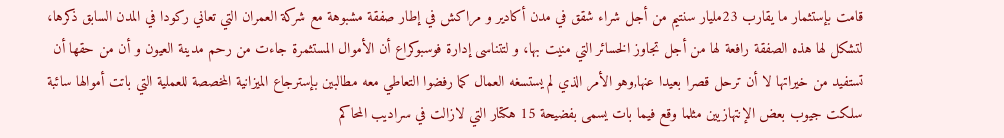قامت بإستثمار ما يقارب 23مليار سنتيم من أجل شراء شقق في مدن أكادير و مراكش في إطار صفقة مشبوهة مع شركة العمران التي تعاني ركودا في المدن السابق ذكرها، لتشكل لها هذه الصفقة رافعة لها من أجل تجاوز الخسائر التي منيت بها، و لتتناسى إدارة فوسبوكراع أن الأموال المستثمرة جاءت من رحم مدينة العيون و أن من حقها أن تستفيد من خيراتها لا أن ترحل قصرا بعيدا عنها,وهو الأمر الذي لم يستسغه العمال كما رفضوا التعاطي معه مطالبين بإسترجاع الميزانية المخصصة للعملية التي باتت أموالها سائبة سلكت جيوب بعض الإنتهازيين مثلما وقع فيما بات يسمى بفضيحة 15 هكتار التي لازالت في سراديب المحاكم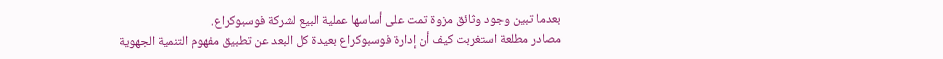بعدما تبين وجود وثائق مزوة تمت على أساسها عملية البيع لشركة فوسبوكراع.
مصادر مطلعة استغربت كيف أن إدارة فوسبوكراع بعيدة كل البعد عن تطبيق مفهوم التنمية الجهوية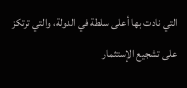التي نادت بها أعلى سلطة في الدولة، والتي ترتكز على تشجيع الإستثمار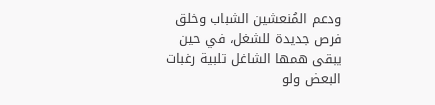ودعم المُنعشين الشباب وخلق فرص جديدة للشغل، في حين يبقى همها الشاغل تلبية رغبات البعض ولو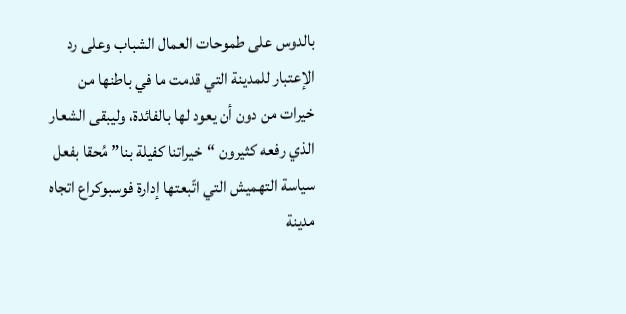بالدوس على طموحات العمال الشباب وعلى رد الإعتبار للمدينة التي قدمت ما في باطنها من خيرات من دون أن يعود لها بالفائدة، وليبقى الشعار الذي رفعه كثيرون “خيراتنا كفيلة بنا” مُحقا بفعل سياسة التهميش التي اتّبعتها إدارة فوسبوكراع اتجاه مدينة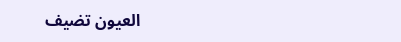العيون تضيف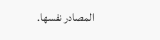المصادر نفسها.